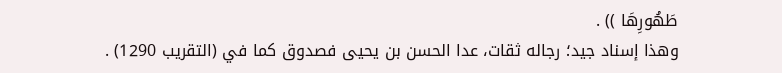طَهُورِهَا )) .
وهذا إسناد جيد؛ رجاله ثقات، عدا الحسن بن يحيى فصدوق كما في (التقريب 1290) .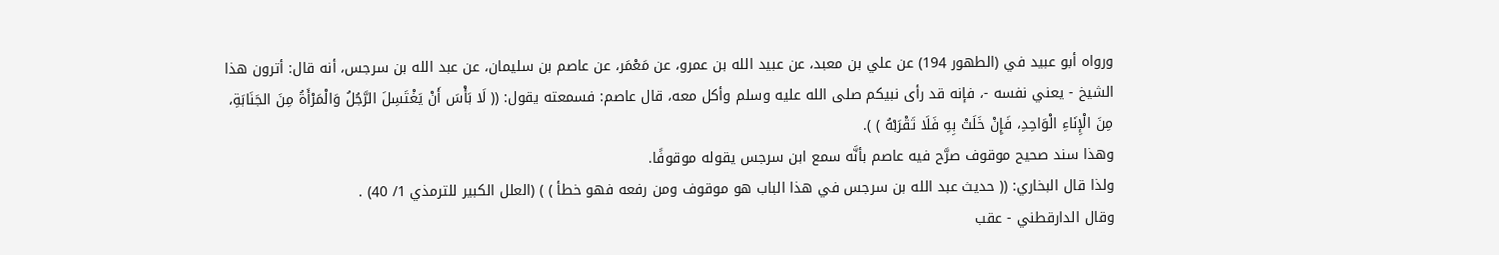ورواه أبو عبيد في (الطهور 194) عن علي بن معبد، عن عبيد الله بن عمرو، عن مَعْمَر، عن عاصم بن سليمان، عن عبد الله بن سرجس، أنه قال: أترون هذا الشيخ - يعني نفسه -، فإنه قد رأى نبيكم صلى الله عليه وسلم وأكل معه، قال عاصم: فسمعته يقول: (( لَا بَأْسَ أَنْ يَغْتَسِلَ الرَّجُلُ وَالْمَرْأَةُ مِنَ الجَنَابَةِ، مِنَ الْإِنَاءِ الْوَاحِدِ، فَإِنْ خَلَتْ بِهِ فَلَا تَقْرَبْهُ ) ).
وهذا سند صحيح موقوف صرَّح فيه عاصم بأنَّه سمع ابن سرجس يقوله موقوفًا.
ولذا قال البخاري: (( حديث عبد الله بن سرجس في هذا الباب هو موقوف ومن رفعه فهو خطأ ) ) (العلل الكبير للترمذي 1/ 40) .
وقال الدارقطني - عقب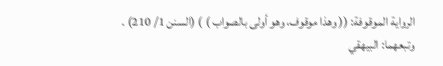الرواية الموقوفة: (( وهذا موقوف، وهو أولى بالصواب ) ) (السنن 1/ 210) .
وتبعهما: البيهقي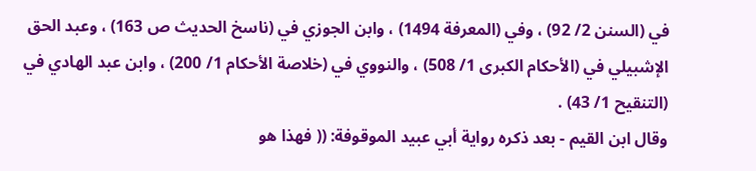في (السنن 2/ 92) ، وفي (المعرفة 1494) ، وابن الجوزي في (ناسخ الحديث ص 163) ، وعبد الحق الإشبيلي في (الأحكام الكبرى 1/ 508) ، والنووي في (خلاصة الأحكام 1/ 200) ، وابن عبد الهادي في (التنقيح 1/ 43) .
وقال ابن القيم - بعد ذكره رواية أبي عبيد الموقوفة: (( فهذا هو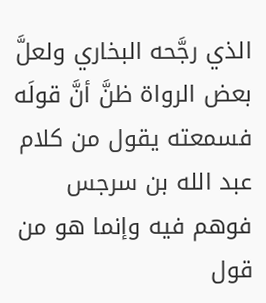الذي رجَّحه البخاري ولعلَّ بعض الرواة ظنَّ أنَّ قولَه فسمعته يقول من كلام عبد الله بن سرجس فوهم فيه وإنما هو من قول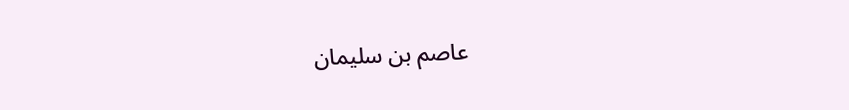عاصم بن سليمان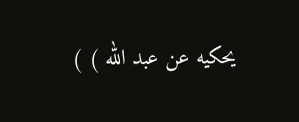يحكيه عن عبد الله ) )